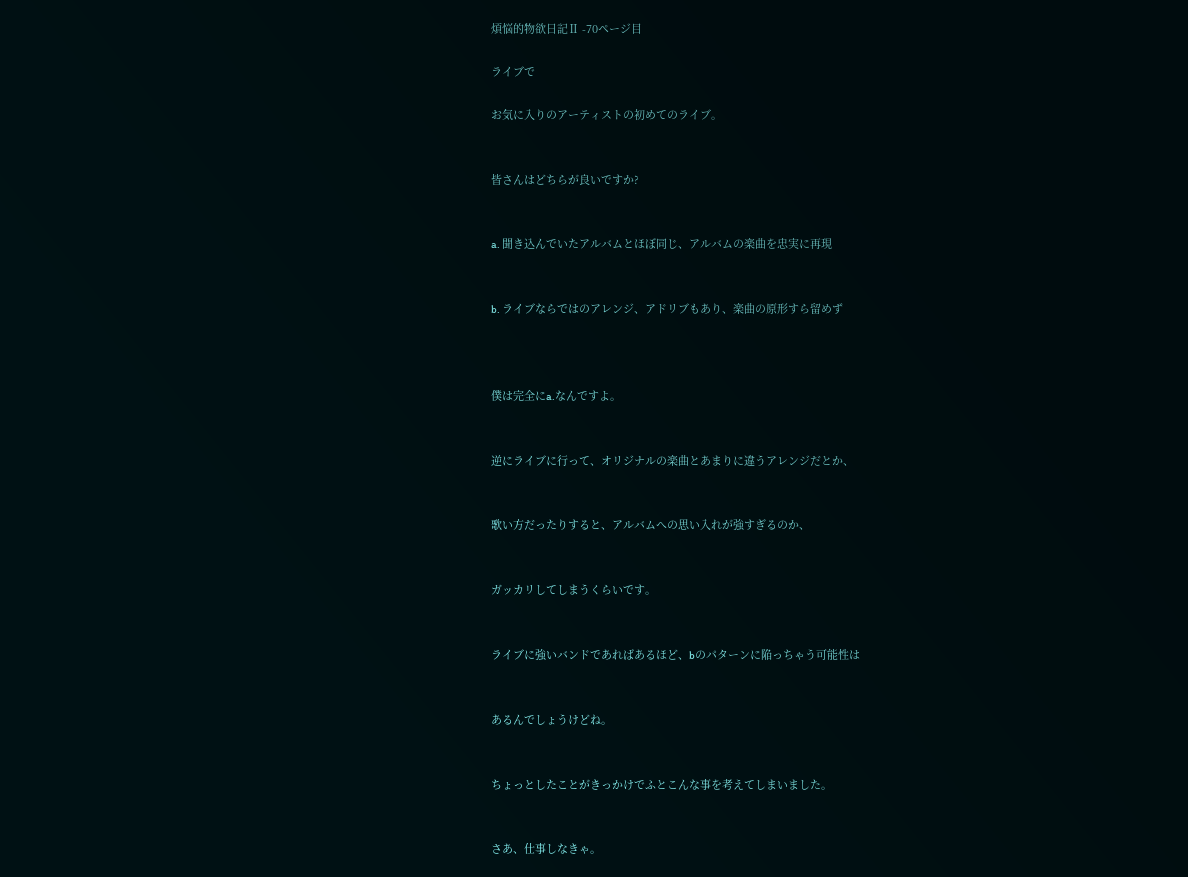煩悩的物欲日記Ⅱ -70ページ目

ライブで

お気に入りのアーティストの初めてのライブ。


皆さんはどちらが良いですか?


a. 聞き込んでいたアルバムとほぼ同じ、アルバムの楽曲を忠実に再現


b. ライブならではのアレンジ、アドリブもあり、楽曲の原形すら留めず



僕は完全にa.なんですよ。


逆にライブに行って、オリジナルの楽曲とあまりに違うアレンジだとか、


歌い方だったりすると、アルバムへの思い入れが強すぎるのか、


ガッカリしてしまうくらいです。


ライブに強いバンドであればあるほど、bのパターンに陥っちゃう可能性は


あるんでしょうけどね。


ちょっとしたことがきっかけでふとこんな事を考えてしまいました。


さあ、仕事しなきゃ。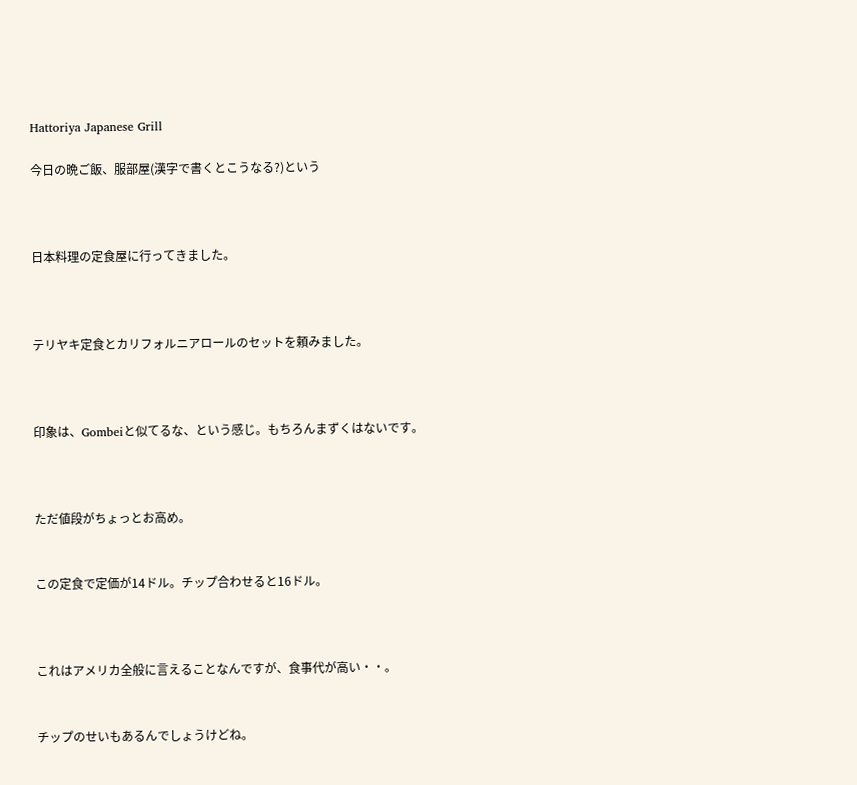Hattoriya Japanese Grill

今日の晩ご飯、服部屋(漢字で書くとこうなる?)という



日本料理の定食屋に行ってきました。



テリヤキ定食とカリフォルニアロールのセットを頼みました。



印象は、Gombeiと似てるな、という感じ。もちろんまずくはないです。



ただ値段がちょっとお高め。


この定食で定価が14ドル。チップ合わせると16ドル。



これはアメリカ全般に言えることなんですが、食事代が高い・・。


チップのせいもあるんでしょうけどね。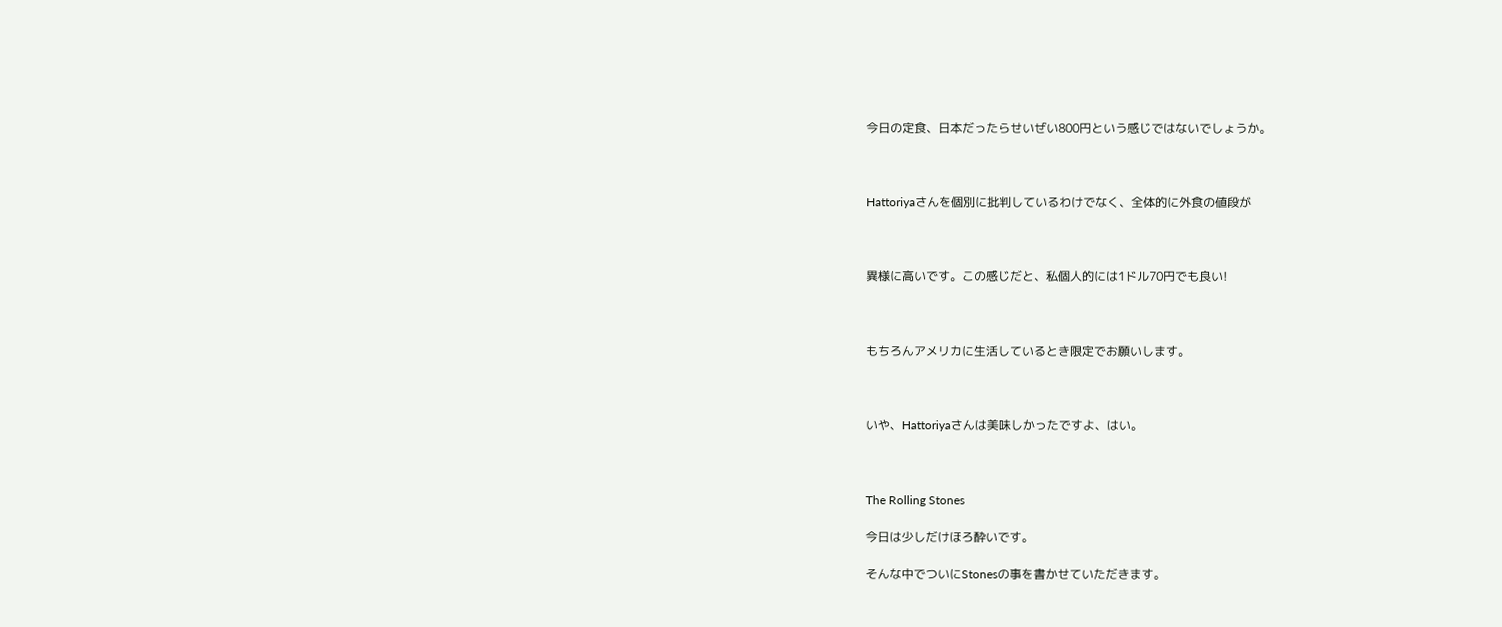今日の定食、日本だったらせいぜい800円という感じではないでしょうか。



Hattoriyaさんを個別に批判しているわけでなく、全体的に外食の値段が



異様に高いです。この感じだと、私個人的には1ドル70円でも良い!



もちろんアメリカに生活しているとき限定でお願いします。



いや、Hattoriyaさんは美味しかったですよ、はい。



The Rolling Stones

今日は少しだけほろ酔いです。

そんな中でついにStonesの事を書かせていただきます。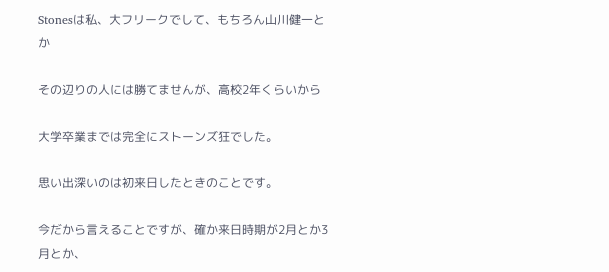Stonesは私、大フリークでして、もちろん山川健一とか

その辺りの人には勝てませんが、高校2年くらいから

大学卒業までは完全にストーンズ狂でした。

思い出深いのは初来日したときのことです。

今だから言えることですが、確か来日時期が2月とか3月とか、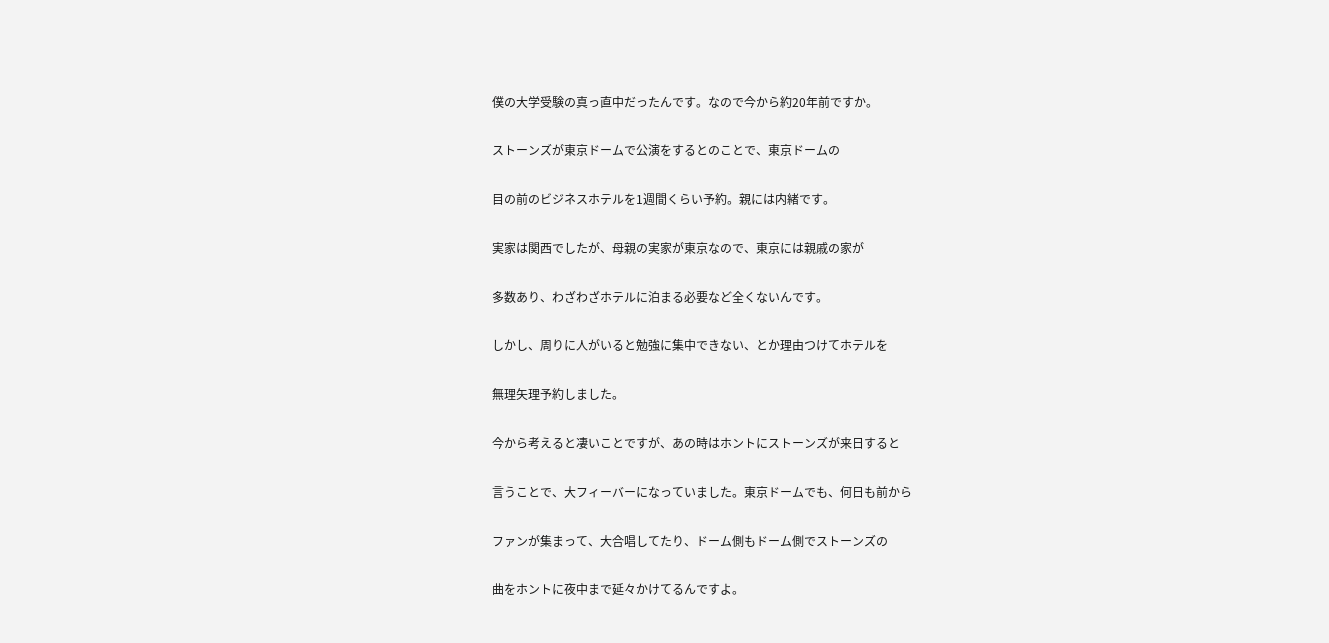僕の大学受験の真っ直中だったんです。なので今から約20年前ですか。

ストーンズが東京ドームで公演をするとのことで、東京ドームの

目の前のビジネスホテルを1週間くらい予約。親には内緒です。

実家は関西でしたが、母親の実家が東京なので、東京には親戚の家が

多数あり、わざわざホテルに泊まる必要など全くないんです。

しかし、周りに人がいると勉強に集中できない、とか理由つけてホテルを

無理矢理予約しました。

今から考えると凄いことですが、あの時はホントにストーンズが来日すると

言うことで、大フィーバーになっていました。東京ドームでも、何日も前から

ファンが集まって、大合唱してたり、ドーム側もドーム側でストーンズの

曲をホントに夜中まで延々かけてるんですよ。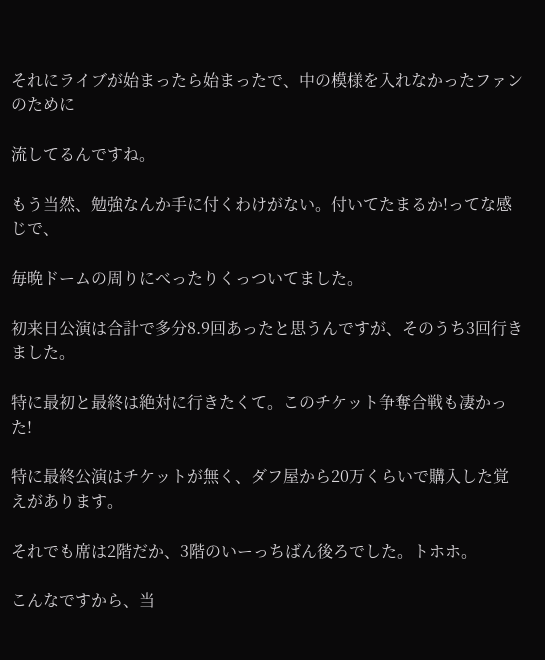それにライブが始まったら始まったで、中の模様を入れなかったファンのために

流してるんですね。

もう当然、勉強なんか手に付くわけがない。付いてたまるか!ってな感じで、

毎晩ドームの周りにべったりくっついてました。

初来日公演は合計で多分8.9回あったと思うんですが、そのうち3回行きました。

特に最初と最終は絶対に行きたくて。このチケット争奪合戦も凄かった!

特に最終公演はチケットが無く、ダフ屋から20万くらいで購入した覚えがあります。

それでも席は2階だか、3階のいーっちばん後ろでした。トホホ。

こんなですから、当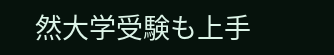然大学受験も上手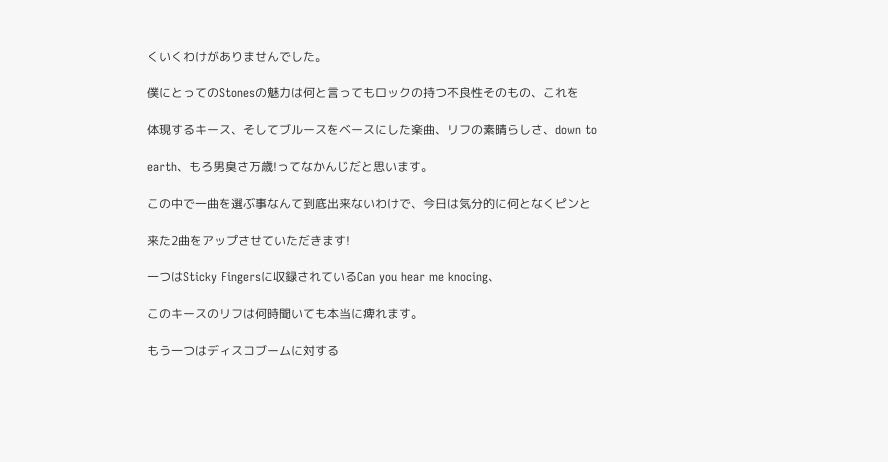くいくわけがありませんでした。

僕にとってのStonesの魅力は何と言ってもロックの持つ不良性そのもの、これを

体現するキース、そしてブルースをベースにした楽曲、リフの素晴らしさ、down to

earth、もろ男臭さ万歳!ってなかんじだと思います。

この中で一曲を選ぶ事なんて到底出来ないわけで、今日は気分的に何となくピンと

来た2曲をアップさせていただきます!

一つはSticky Fingersに収録されているCan you hear me knocing、

このキースのリフは何時聞いても本当に痺れます。

もう一つはディスコブームに対する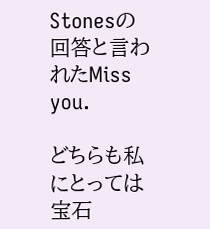Stonesの回答と言われたMiss you.

どちらも私にとっては宝石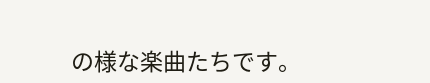の様な楽曲たちです。